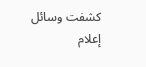كشفت وسائل إعلام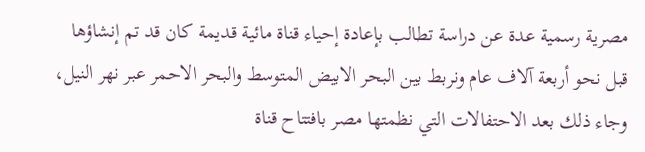مصرية رسمية عدة عن دراسة تطالب بإعادة إحياء قناة مائية قديمة كان قد تم إنشاؤها قبل نحو أربعة آلاف عام ونربط بين البحر الابيض المتوسط والبحر الاحمر عبر نهر النيل، وجاء ذلك بعد الاحتفالات التي نظمتها مصر بافتتاح قناة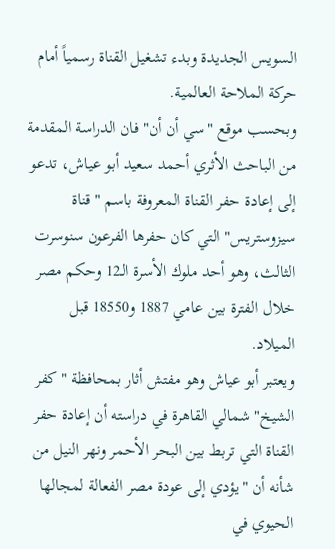السويس الجديدة وبدء تشغيل القناة رسمياً أمام حركة الملاحة العالمية.
وبحسب موقع "سي أن أن" فان الدراسة المقدمة من الباحث الأثري أحمد سعيد أبو عياش، تدعو إلى إعادة حفر القناة المعروفة باسم "قناة سيزوستريس" التي كان حفرها الفرعون سنوسرت الثالث، وهو أحد ملوك الأسرة الـ12 وحكم مصر خلال الفترة بين عامي 1887 و18550 قبل الميلاد.
ويعتبر أبو عياش وهو مفتش أثار بمحافظة "كفر الشيخ" شمالي القاهرة في دراسته أن إعادة حفر القناة التي تربط بين البحر الأحمر ونهر النيل من شأنه أن "يؤدي إلى عودة مصر الفعالة لمجالها الحيوي في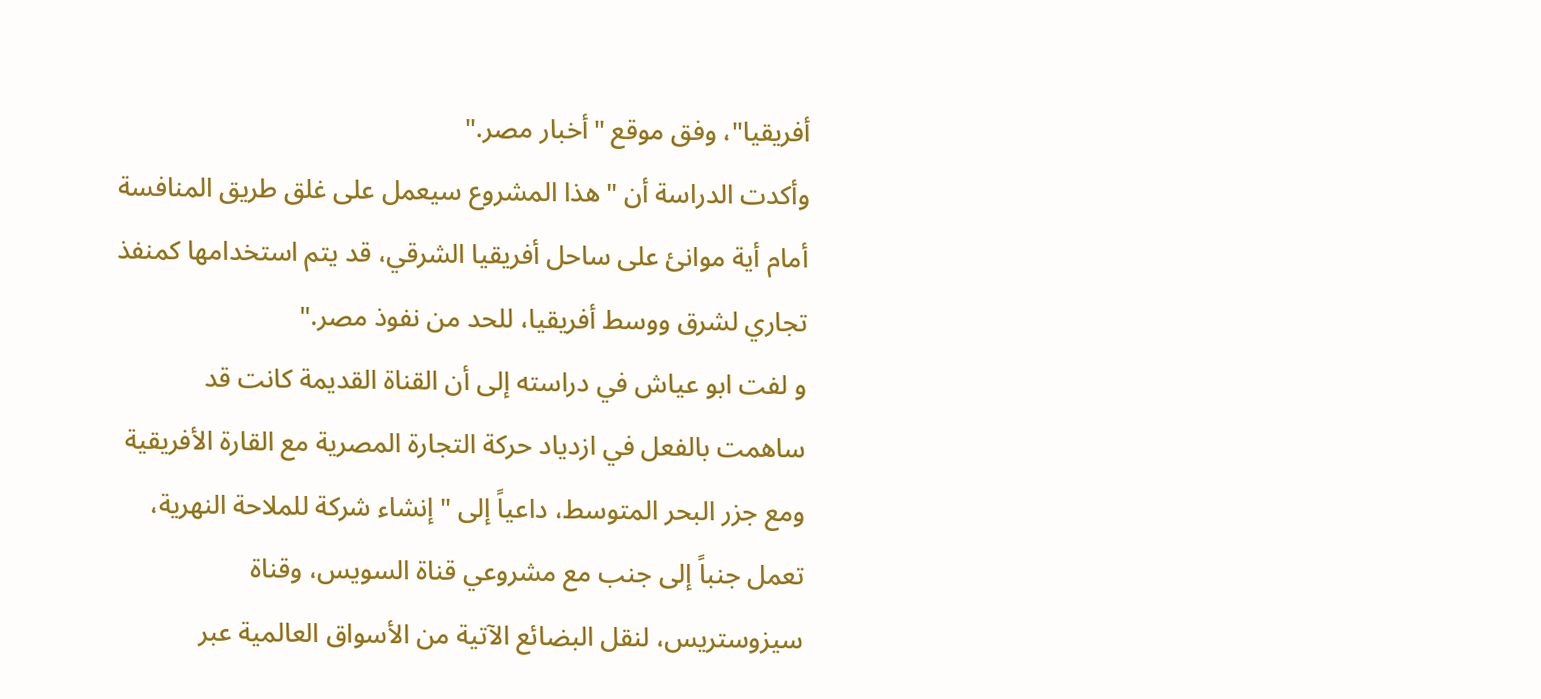أفريقيا"، وفق موقع "أخبار مصر."
وأكدت الدراسة أن "هذا المشروع سيعمل على غلق طريق المنافسة أمام أية موانئ على ساحل أفريقيا الشرقي، قد يتم استخدامها كمنفذ تجاري لشرق ووسط أفريقيا، للحد من نفوذ مصر."
و لفت ابو عياش في دراسته إلى أن القناة القديمة كانت قد ساهمت بالفعل في ازدياد حركة التجارة المصرية مع القارة الأفريقية ومع جزر البحر المتوسط، داعياً إلى "إنشاء شركة للملاحة النهرية، تعمل جنباً إلى جنب مع مشروعي قناة السويس، وقناة سيزوستريس، لنقل البضائع الآتية من الأسواق العالمية عبر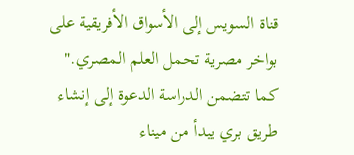قناة السويس إلى الأسواق الأفريقية على بواخر مصرية تحمل العلم المصري."
كما تتضمن الدراسة الدعوة إلى إنشاء طريق بري يبدأ من ميناء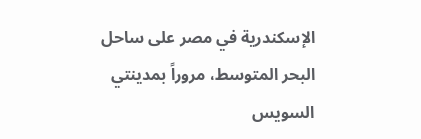الإسكندرية في مصر على ساحل البحر المتوسط، مروراً بمدينتي السويس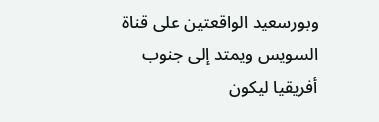وبورسعيد الواقعتين على قناة السويس ويمتد إلى جنوب أفريقيا ليكون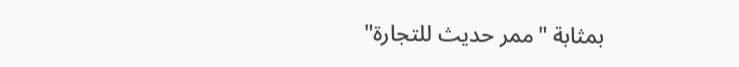بمثابة "ممر حديث للتجارة"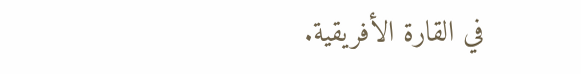في القارة الأفريقية.